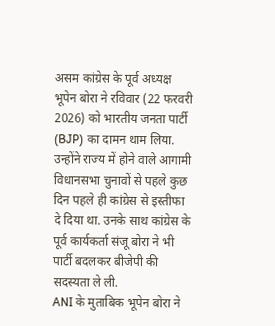असम कांग्रेस के पूर्व अध्यक्ष भूपेन बोरा ने रविवार (22 फरवरी 2026) को भारतीय जनता पार्टी (BJP) का दामन थाम लिया. उन्होंने राज्य में होने वाले आगामी विधानसभा चुनावों से पहले कुछ दिन पहले ही कांग्रेस से इस्तीफा दे दिया था. उनके साथ कांग्रेस के पूर्व कार्यकर्ता संजू बोरा ने भी पार्टी बदलकर बीजेपी की सदस्यता ले ली.
ANI के मुताबिक भूपेन बोरा ने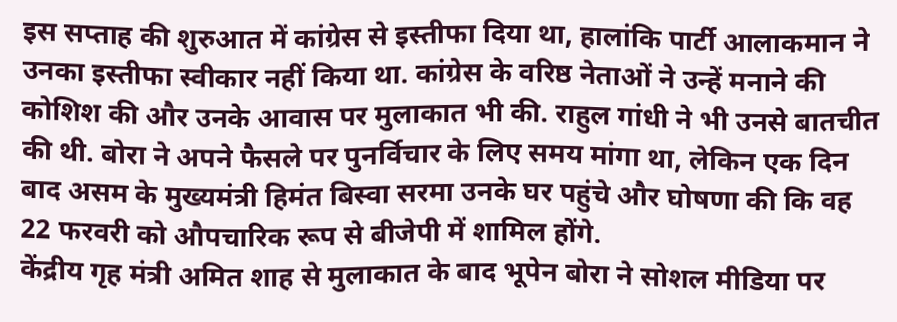इस सप्ताह की शुरुआत में कांग्रेस से इस्तीफा दिया था, हालांकि पार्टी आलाकमान ने उनका इस्तीफा स्वीकार नहीं किया था. कांग्रेस के वरिष्ठ नेताओं ने उन्हें मनाने की कोशिश की और उनके आवास पर मुलाकात भी की. राहुल गांधी ने भी उनसे बातचीत की थी. बोरा ने अपने फैसले पर पुनर्विचार के लिए समय मांगा था, लेकिन एक दिन बाद असम के मुख्यमंत्री हिमंत बिस्वा सरमा उनके घर पहुंचे और घोषणा की कि वह 22 फरवरी को औपचारिक रूप से बीजेपी में शामिल होंगे.
केंद्रीय गृह मंत्री अमित शाह से मुलाकात के बाद भूपेन बोरा ने सोशल मीडिया पर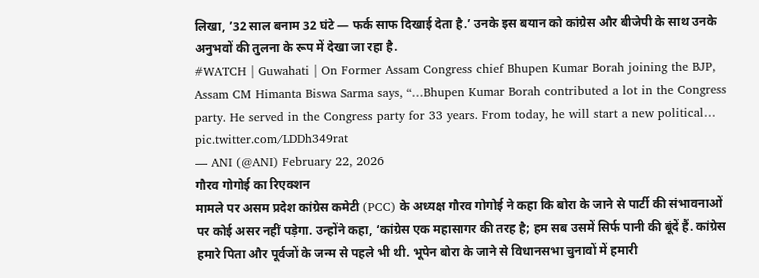लिखा, ’32 साल बनाम 32 घंटे — फर्क साफ दिखाई देता है.’ उनके इस बयान को कांग्रेस और बीजेपी के साथ उनके अनुभवों की तुलना के रूप में देखा जा रहा है.
#WATCH | Guwahati | On Former Assam Congress chief Bhupen Kumar Borah joining the BJP, Assam CM Himanta Biswa Sarma says, “…Bhupen Kumar Borah contributed a lot in the Congress party. He served in the Congress party for 33 years. From today, he will start a new political… pic.twitter.com/LDDh349rat
— ANI (@ANI) February 22, 2026
गौरव गोगोई का रिएक्शन
मामले पर असम प्रदेश कांग्रेस कमेटी (PCC) के अध्यक्ष गौरव गोगोई ने कहा कि बोरा के जाने से पार्टी की संभावनाओं पर कोई असर नहीं पड़ेगा. उन्होंने कहा, ‘कांग्रेस एक महासागर की तरह है; हम सब उसमें सिर्फ पानी की बूंदें हैं. कांग्रेस हमारे पिता और पूर्वजों के जन्म से पहले भी थी. भूपेन बोरा के जाने से विधानसभा चुनावों में हमारी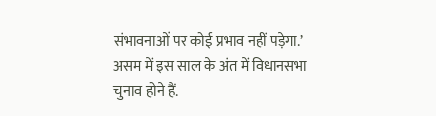संभावनाओं पर कोई प्रभाव नहीं पड़ेगा.’ असम में इस साल के अंत में विधानसभा चुनाव होने हैं.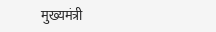मुख्यमंत्री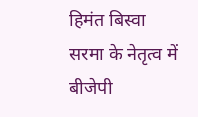हिमंत बिस्वा सरमा के नेतृत्व में बीजेपी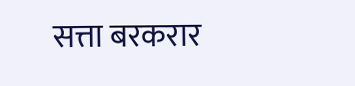सत्ता बरकरार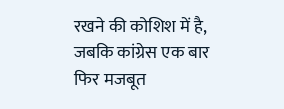रखने की कोशिश में है, जबकि कांग्रेस एक बार फिर मजबूत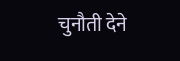चुनौती देने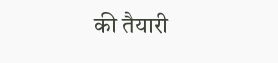की तैयारी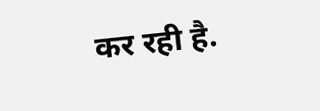कर रही है.